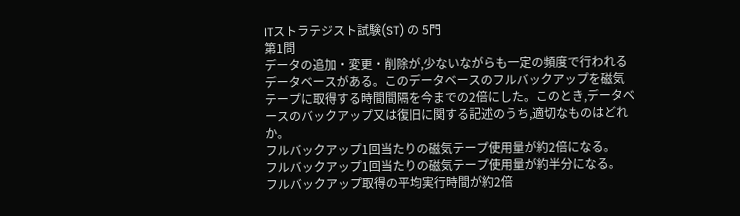ITストラテジスト試験(ST) の 5門
第1問
データの追加・変更・削除が,少ないながらも一定の頻度で行われるデータベースがある。このデータベースのフルバックアップを磁気テープに取得する時間間隔を今までの2倍にした。このとき,データベースのバックアップ又は復旧に関する記述のうち,適切なものはどれか。
フルバックアップ1回当たりの磁気テープ使用量が約2倍になる。
フルバックアップ1回当たりの磁気テープ使用量が約半分になる。
フルバックアップ取得の平均実行時間が約2倍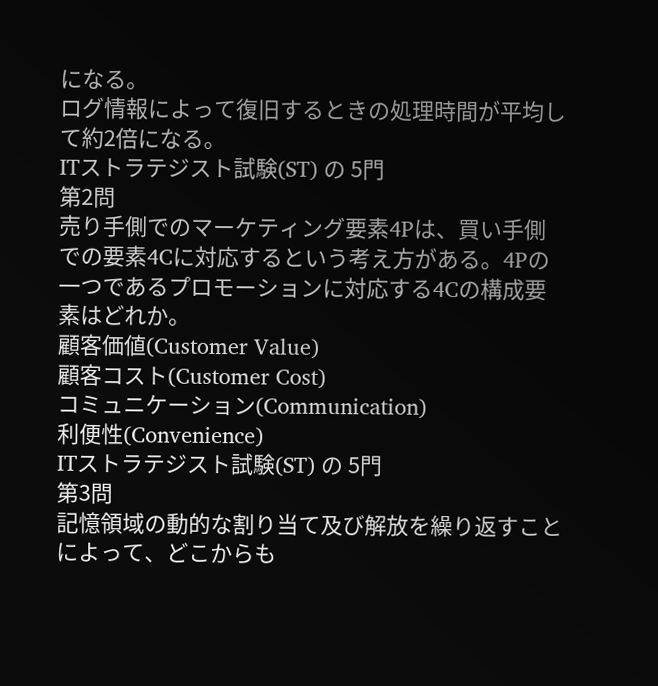になる。
ログ情報によって復旧するときの処理時間が平均して約2倍になる。
ITストラテジスト試験(ST) の 5門
第2問
売り手側でのマーケティング要素4Pは、買い手側での要素4Cに対応するという考え方がある。4Pの一つであるプロモーションに対応する4Cの構成要素はどれか。
顧客価値(Customer Value)
顧客コスト(Customer Cost)
コミュニケーション(Communication)
利便性(Convenience)
ITストラテジスト試験(ST) の 5門
第3問
記憶領域の動的な割り当て及び解放を繰り返すことによって、どこからも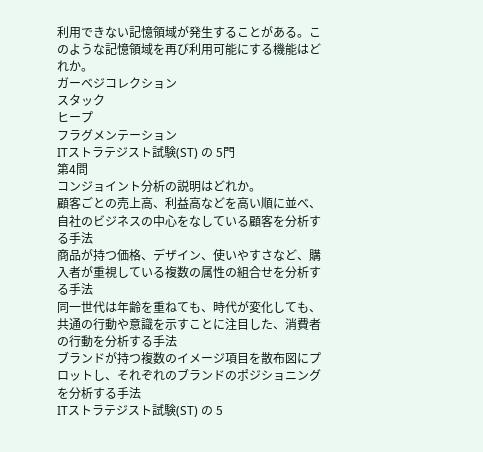利用できない記憶領域が発生することがある。このような記憶領域を再び利用可能にする機能はどれか。
ガーベジコレクション
スタック
ヒープ
フラグメンテーション
ITストラテジスト試験(ST) の 5門
第4問
コンジョイント分析の説明はどれか。
顧客ごとの売上高、利益高などを高い順に並べ、自社のビジネスの中心をなしている顧客を分析する手法
商品が持つ価格、デザイン、使いやすさなど、購入者が重視している複数の属性の組合せを分析する手法
同一世代は年齢を重ねても、時代が変化しても、共通の行動や意識を示すことに注目した、消費者の行動を分析する手法
ブランドが持つ複数のイメージ項目を散布図にプロットし、それぞれのブランドのポジショニングを分析する手法
ITストラテジスト試験(ST) の 5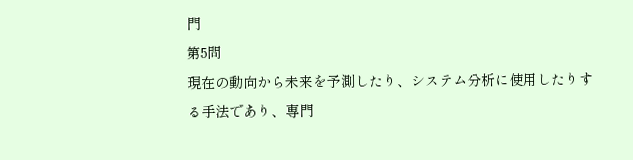門
第5問
現在の動向から未来を予測したり、システム分析に使用したりする手法であり、専門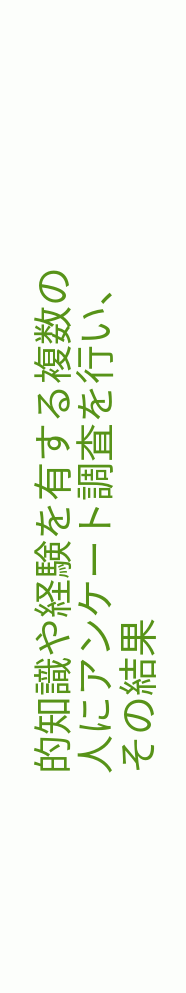的知識や経験を有する複数の人にアンケート調査を行い、その結果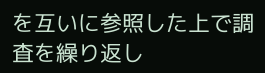を互いに参照した上で調査を繰り返し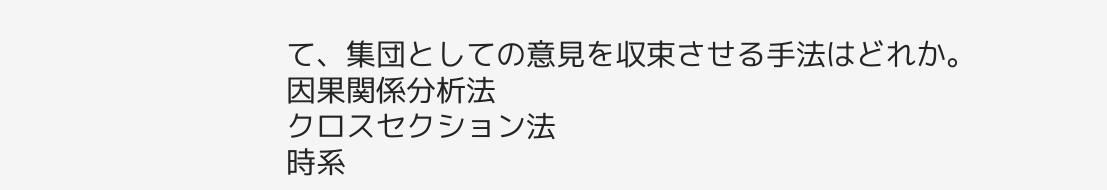て、集団としての意見を収束させる手法はどれか。
因果関係分析法
クロスセクション法
時系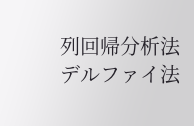列回帰分析法
デルファイ法